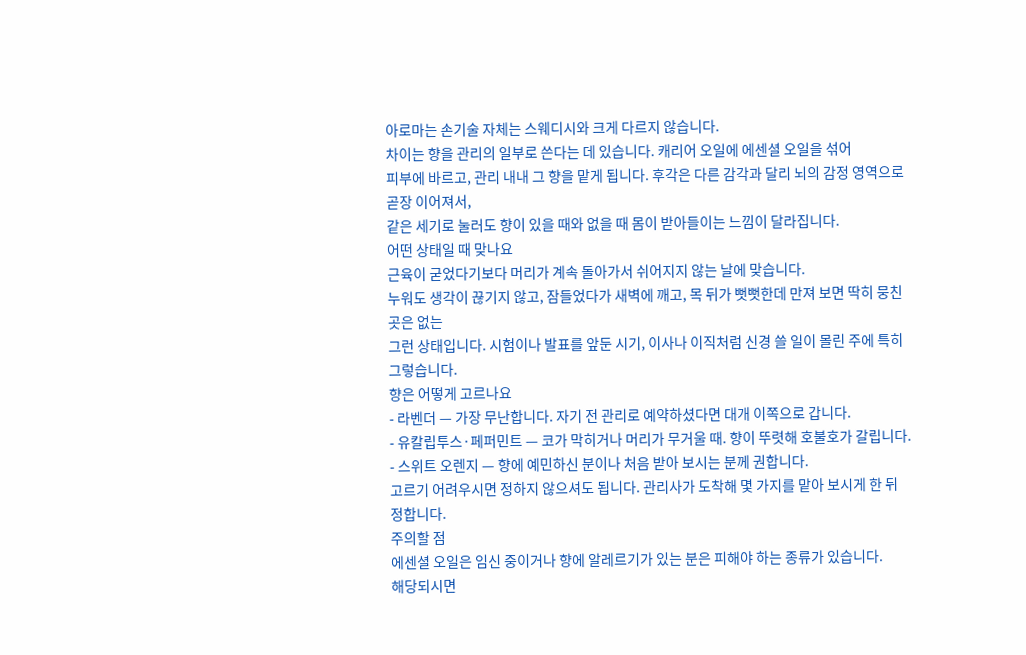아로마는 손기술 자체는 스웨디시와 크게 다르지 않습니다.
차이는 향을 관리의 일부로 쓴다는 데 있습니다. 캐리어 오일에 에센셜 오일을 섞어
피부에 바르고, 관리 내내 그 향을 맡게 됩니다. 후각은 다른 감각과 달리 뇌의 감정 영역으로 곧장 이어져서,
같은 세기로 눌러도 향이 있을 때와 없을 때 몸이 받아들이는 느낌이 달라집니다.
어떤 상태일 때 맞나요
근육이 굳었다기보다 머리가 계속 돌아가서 쉬어지지 않는 날에 맞습니다.
누워도 생각이 끊기지 않고, 잠들었다가 새벽에 깨고, 목 뒤가 뻣뻣한데 만져 보면 딱히 뭉친 곳은 없는
그런 상태입니다. 시험이나 발표를 앞둔 시기, 이사나 이직처럼 신경 쓸 일이 몰린 주에 특히 그렇습니다.
향은 어떻게 고르나요
- 라벤더 — 가장 무난합니다. 자기 전 관리로 예약하셨다면 대개 이쪽으로 갑니다.
- 유칼립투스·페퍼민트 — 코가 막히거나 머리가 무거울 때. 향이 뚜렷해 호불호가 갈립니다.
- 스위트 오렌지 — 향에 예민하신 분이나 처음 받아 보시는 분께 권합니다.
고르기 어려우시면 정하지 않으셔도 됩니다. 관리사가 도착해 몇 가지를 맡아 보시게 한 뒤 정합니다.
주의할 점
에센셜 오일은 임신 중이거나 향에 알레르기가 있는 분은 피해야 하는 종류가 있습니다.
해당되시면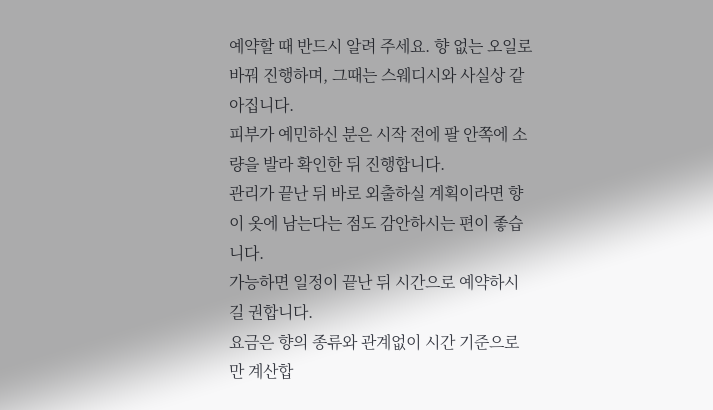예약할 때 반드시 알려 주세요. 향 없는 오일로 바꿔 진행하며, 그때는 스웨디시와 사실상 같아집니다.
피부가 예민하신 분은 시작 전에 팔 안쪽에 소량을 발라 확인한 뒤 진행합니다.
관리가 끝난 뒤 바로 외출하실 계획이라면 향이 옷에 남는다는 점도 감안하시는 편이 좋습니다.
가능하면 일정이 끝난 뒤 시간으로 예약하시길 권합니다.
요금은 향의 종류와 관계없이 시간 기준으로만 계산합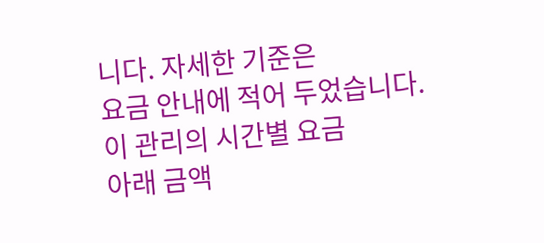니다. 자세한 기준은
요금 안내에 적어 두었습니다.
이 관리의 시간별 요금
아래 금액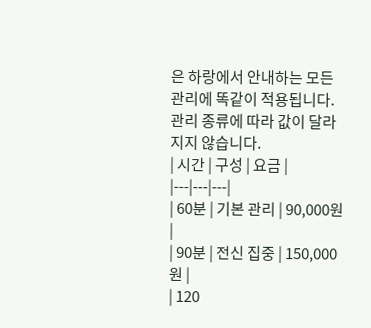은 하랑에서 안내하는 모든 관리에 똑같이 적용됩니다. 관리 종류에 따라 값이 달라지지 않습니다.
| 시간 | 구성 | 요금 |
|---|---|---|
| 60분 | 기본 관리 | 90,000원 |
| 90분 | 전신 집중 | 150,000원 |
| 120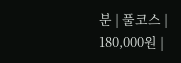분 | 풀코스 | 180,000원 |